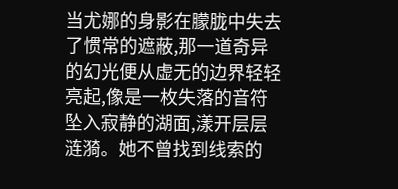当尤娜的身影在朦胧中失去了惯常的遮蔽,那一道奇异的幻光便从虚无的边界轻轻亮起,像是一枚失落的音符坠入寂静的湖面,漾开层层涟漪。她不曾找到线索的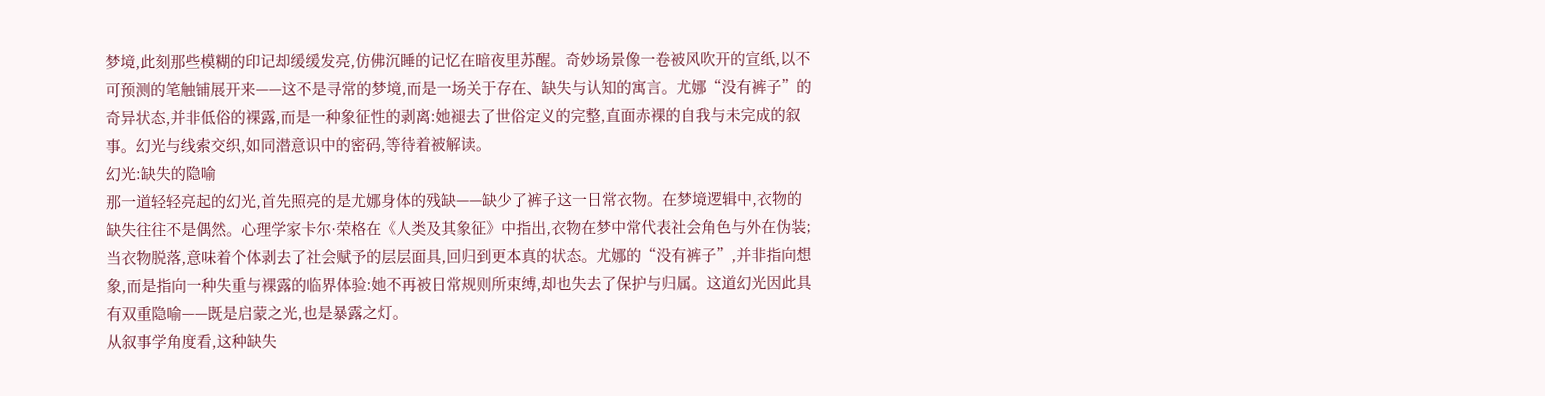梦境,此刻那些模糊的印记却缓缓发亮,仿佛沉睡的记忆在暗夜里苏醒。奇妙场景像一卷被风吹开的宣纸,以不可预测的笔触铺展开来——这不是寻常的梦境,而是一场关于存在、缺失与认知的寓言。尤娜“没有裤子”的奇异状态,并非低俗的裸露,而是一种象征性的剥离:她褪去了世俗定义的完整,直面赤裸的自我与未完成的叙事。幻光与线索交织,如同潜意识中的密码,等待着被解读。
幻光:缺失的隐喻
那一道轻轻亮起的幻光,首先照亮的是尤娜身体的残缺——缺少了裤子这一日常衣物。在梦境逻辑中,衣物的缺失往往不是偶然。心理学家卡尔·荣格在《人类及其象征》中指出,衣物在梦中常代表社会角色与外在伪装;当衣物脱落,意味着个体剥去了社会赋予的层层面具,回归到更本真的状态。尤娜的“没有裤子”,并非指向想象,而是指向一种失重与裸露的临界体验:她不再被日常规则所束缚,却也失去了保护与归属。这道幻光因此具有双重隐喻——既是启蒙之光,也是暴露之灯。
从叙事学角度看,这种缺失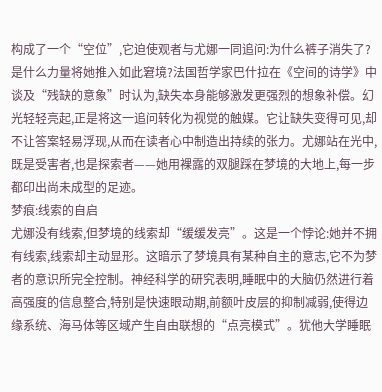构成了一个“空位”,它迫使观者与尤娜一同追问:为什么裤子消失了?是什么力量将她推入如此窘境?法国哲学家巴什拉在《空间的诗学》中谈及“残缺的意象”时认为,缺失本身能够激发更强烈的想象补偿。幻光轻轻亮起,正是将这一追问转化为视觉的触媒。它让缺失变得可见,却不让答案轻易浮现,从而在读者心中制造出持续的张力。尤娜站在光中,既是受害者,也是探索者——她用裸露的双腿踩在梦境的大地上,每一步都印出尚未成型的足迹。
梦痕:线索的自启
尤娜没有线索,但梦境的线索却“缓缓发亮”。这是一个悖论:她并不拥有线索,线索却主动显形。这暗示了梦境具有某种自主的意志,它不为梦者的意识所完全控制。神经科学的研究表明,睡眠中的大脑仍然进行着高强度的信息整合,特别是快速眼动期,前额叶皮层的抑制减弱,使得边缘系统、海马体等区域产生自由联想的“点亮模式”。犹他大学睡眠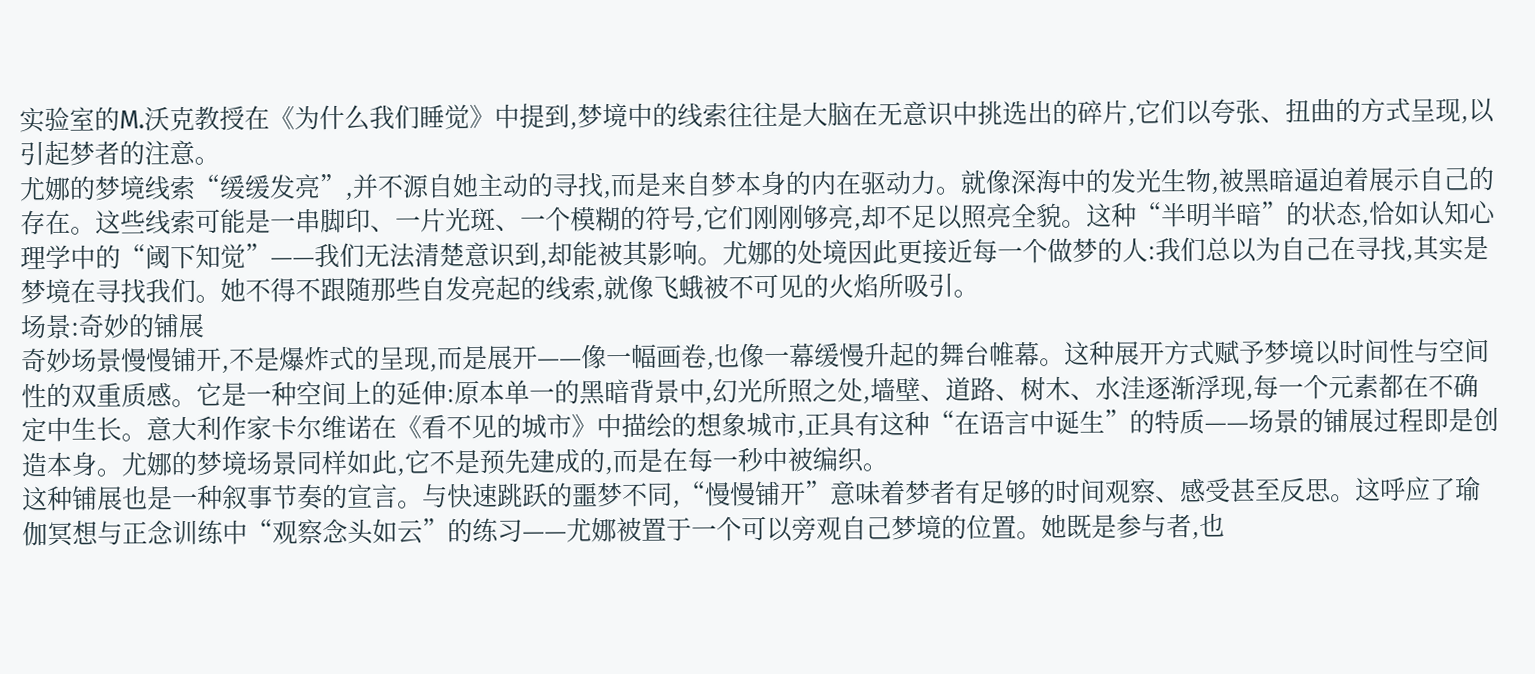实验室的M.沃克教授在《为什么我们睡觉》中提到,梦境中的线索往往是大脑在无意识中挑选出的碎片,它们以夸张、扭曲的方式呈现,以引起梦者的注意。
尤娜的梦境线索“缓缓发亮”,并不源自她主动的寻找,而是来自梦本身的内在驱动力。就像深海中的发光生物,被黑暗逼迫着展示自己的存在。这些线索可能是一串脚印、一片光斑、一个模糊的符号,它们刚刚够亮,却不足以照亮全貌。这种“半明半暗”的状态,恰如认知心理学中的“阈下知觉”——我们无法清楚意识到,却能被其影响。尤娜的处境因此更接近每一个做梦的人:我们总以为自己在寻找,其实是梦境在寻找我们。她不得不跟随那些自发亮起的线索,就像飞蛾被不可见的火焰所吸引。
场景:奇妙的铺展
奇妙场景慢慢铺开,不是爆炸式的呈现,而是展开——像一幅画卷,也像一幕缓慢升起的舞台帷幕。这种展开方式赋予梦境以时间性与空间性的双重质感。它是一种空间上的延伸:原本单一的黑暗背景中,幻光所照之处,墙壁、道路、树木、水洼逐渐浮现,每一个元素都在不确定中生长。意大利作家卡尔维诺在《看不见的城市》中描绘的想象城市,正具有这种“在语言中诞生”的特质——场景的铺展过程即是创造本身。尤娜的梦境场景同样如此,它不是预先建成的,而是在每一秒中被编织。
这种铺展也是一种叙事节奏的宣言。与快速跳跃的噩梦不同,“慢慢铺开”意味着梦者有足够的时间观察、感受甚至反思。这呼应了瑜伽冥想与正念训练中“观察念头如云”的练习——尤娜被置于一个可以旁观自己梦境的位置。她既是参与者,也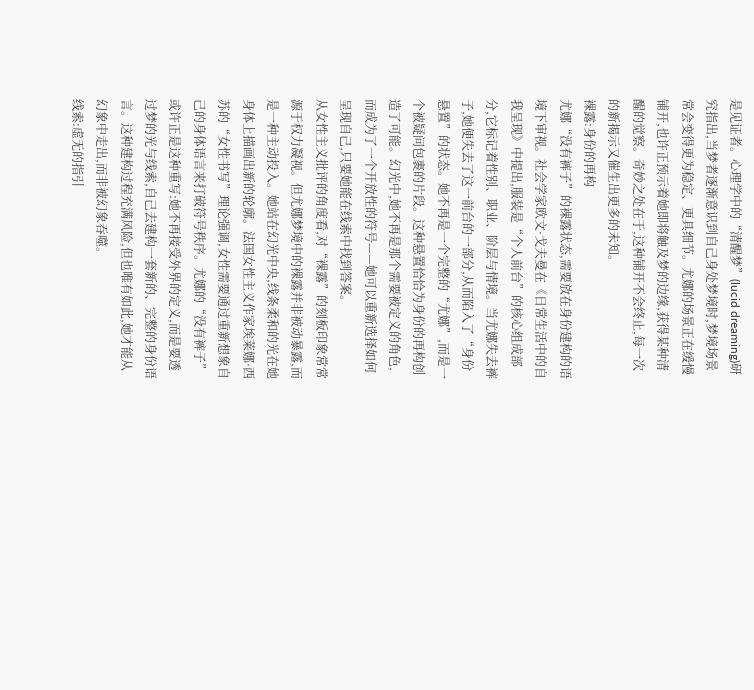是见证者。心理学中的“清醒梦”(lucid dreaming)研究指出,当梦者逐渐意识到自己身处梦境时,梦境场景常会变得更为稳定、更具细节。尤娜的场景正在缓慢铺开,也许正预示着她即将触及梦的边缘,获得某种清醒的觉察。奇妙之处在于,这种铺开不会终止,每一次的新揭示又催生出更多的未知。
裸露:身份的再构
尤娜“没有裤子”的裸露状态,需要放在身份建构的语境下审视。社会学家欧文·戈夫曼在《日常生活中的自我呈现》中提出,服装是“个人前台”的核心组成部分,它标记着性别、职业、阶层与情境。当尤娜失去裤子,她便失去了这一前台的一部分,从而陷入了“身份悬置”的状态。她不再是一个完整的“尤娜”,而是一个被疑问包裹的片段。这种悬置恰恰为身份的再构创造了可能。幻光中,她不再是那个需要被定义的角色,而成为了一个开放性的符号——她可以重新选择如何呈现自己,只要她能在线索中找到答案。
从女性主义批评的角度看,对“裸露”的刻板印象常常源于权力凝视。但尤娜梦境中的裸露并非被动暴露,而是一种主动投入。她站在幻光中央,线条柔和的光在她身体上描画出新的轮廓。法国女性主义作家埃莱娜·西苏的“女性书写”理论强调,女性需要通过重新想象自己的身体语言来打破符号秩序。尤娜的“没有裤子”或许正是这种重写:她不再接受外界的定义,而是要透过梦的光与线索,自己去建构一套新的、完整的身份语言。这种建构过程充满风险,但也唯有如此,她才能从幻象中走出,而非被幻象吞噬。
线索:虚无的指引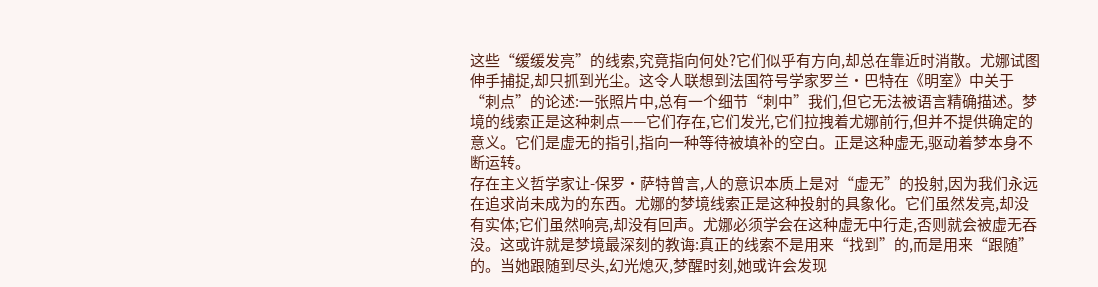这些“缓缓发亮”的线索,究竟指向何处?它们似乎有方向,却总在靠近时消散。尤娜试图伸手捕捉,却只抓到光尘。这令人联想到法国符号学家罗兰·巴特在《明室》中关于“刺点”的论述:一张照片中,总有一个细节“刺中”我们,但它无法被语言精确描述。梦境的线索正是这种刺点——它们存在,它们发光,它们拉拽着尤娜前行,但并不提供确定的意义。它们是虚无的指引,指向一种等待被填补的空白。正是这种虚无,驱动着梦本身不断运转。
存在主义哲学家让-保罗·萨特曾言,人的意识本质上是对“虚无”的投射,因为我们永远在追求尚未成为的东西。尤娜的梦境线索正是这种投射的具象化。它们虽然发亮,却没有实体;它们虽然响亮,却没有回声。尤娜必须学会在这种虚无中行走,否则就会被虚无吞没。这或许就是梦境最深刻的教诲:真正的线索不是用来“找到”的,而是用来“跟随”的。当她跟随到尽头,幻光熄灭,梦醒时刻,她或许会发现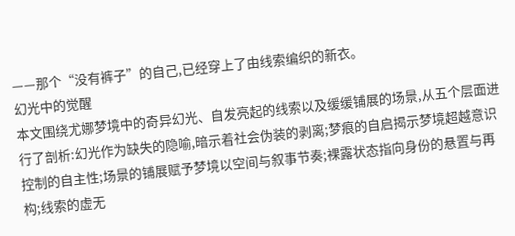——那个“没有裤子”的自己,已经穿上了由线索编织的新衣。
幻光中的觉醒
本文围绕尤娜梦境中的奇异幻光、自发亮起的线索以及缓缓铺展的场景,从五个层面进行了剖析:幻光作为缺失的隐喻,暗示着社会伪装的剥离;梦痕的自启揭示梦境超越意识控制的自主性;场景的铺展赋予梦境以空间与叙事节奏;裸露状态指向身份的悬置与再构;线索的虚无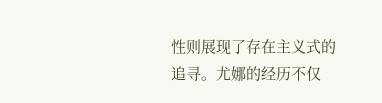性则展现了存在主义式的追寻。尤娜的经历不仅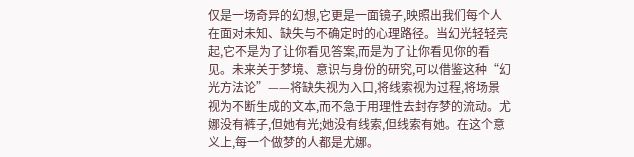仅是一场奇异的幻想,它更是一面镜子,映照出我们每个人在面对未知、缺失与不确定时的心理路径。当幻光轻轻亮起,它不是为了让你看见答案,而是为了让你看见你的看见。未来关于梦境、意识与身份的研究,可以借鉴这种“幻光方法论”——将缺失视为入口,将线索视为过程,将场景视为不断生成的文本,而不急于用理性去封存梦的流动。尤娜没有裤子,但她有光;她没有线索,但线索有她。在这个意义上,每一个做梦的人都是尤娜。